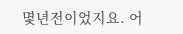몇년전이었지요. 어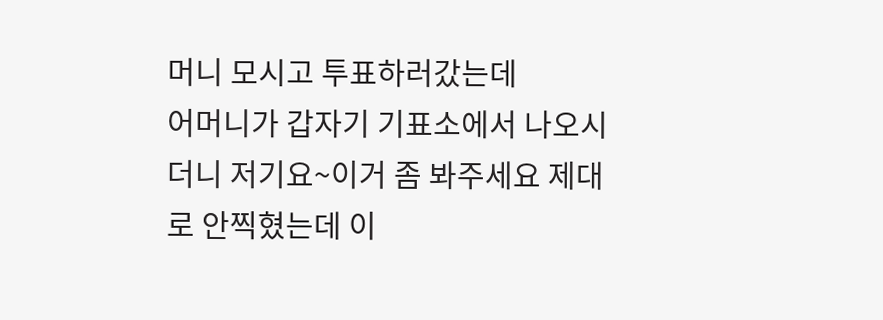머니 모시고 투표하러갔는데
어머니가 갑자기 기표소에서 나오시더니 저기요~이거 좀 봐주세요 제대로 안찍혔는데 이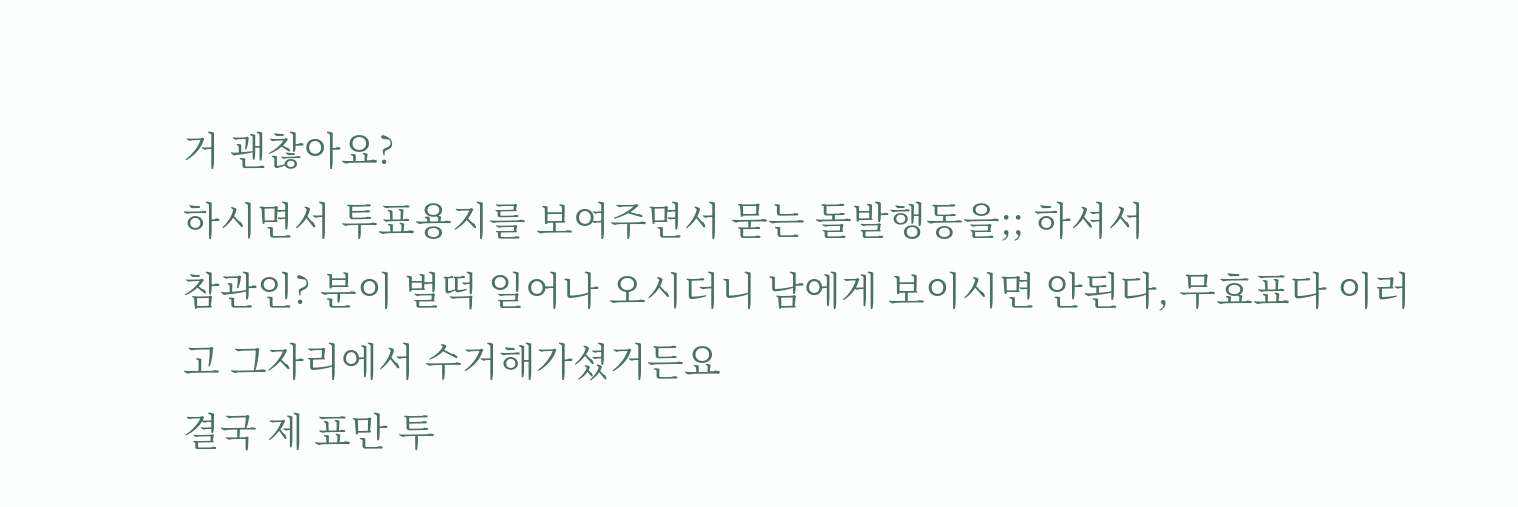거 괜찮아요?
하시면서 투표용지를 보여주면서 묻는 돌발행동을;; 하셔서
참관인? 분이 벌떡 일어나 오시더니 남에게 보이시면 안된다, 무효표다 이러고 그자리에서 수거해가셨거든요
결국 제 표만 투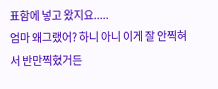표함에 넣고 왔지요.....
엄마 왜그랬어? 하니 아니 이게 잘 안찍혀서 반만찍혔거든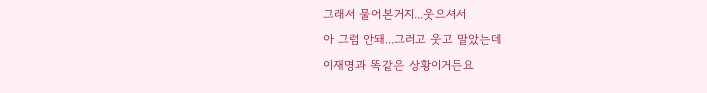그래서 물어본거지...웃으셔서
아 그럼 안돼...그러고 웃고 말았는데
이재명과 똑같은 상황이거든요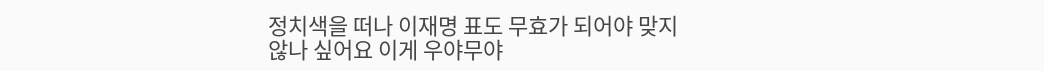정치색을 떠나 이재명 표도 무효가 되어야 맞지 않나 싶어요 이게 우야무야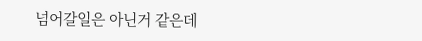넘어갈일은 아닌거 같은데